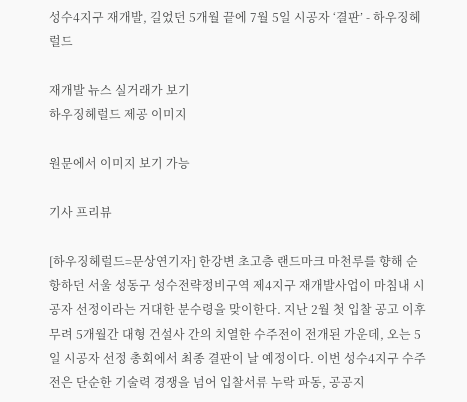성수4지구 재개발, 길었던 5개월 끝에 7월 5일 시공자 ‘결판’ - 하우징헤럴드

재개발 뉴스 실거래가 보기
하우징헤럴드 제공 이미지

원문에서 이미지 보기 가능

기사 프리뷰

[하우징헤럴드=문상연기자] 한강변 초고층 랜드마크 마천루를 향해 순항하던 서울 성동구 성수전략정비구역 제4지구 재개발사업이 마침내 시공자 선정이라는 거대한 분수령을 맞이한다. 지난 2월 첫 입찰 공고 이후 무려 5개월간 대형 건설사 간의 치열한 수주전이 전개된 가운데, 오는 5일 시공자 선정 총회에서 최종 결판이 날 예정이다. 이번 성수4지구 수주전은 단순한 기술력 경쟁을 넘어 입찰서류 누락 파동, 공공지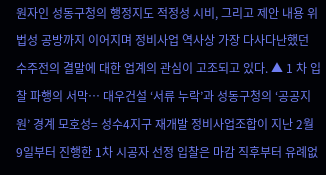원자인 성동구청의 행정지도 적정성 시비, 그리고 제안 내용 위법성 공방까지 이어지며 정비사업 역사상 가장 다사다난했던 수주전의 결말에 대한 업계의 관심이 고조되고 있다. ▲ 1 차 입찰 파행의 서막… 대우건설 ‘서류 누락’과 성동구청의 ‘공공지원’ 경계 모호성= 성수4지구 재개발 정비사업조합이 지난 2월 9일부터 진행한 1차 시공자 선정 입찰은 마감 직후부터 유례없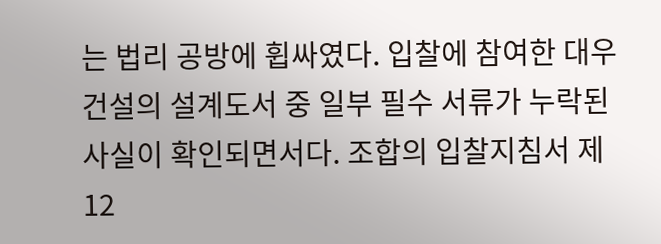는 법리 공방에 휩싸였다. 입찰에 참여한 대우건설의 설계도서 중 일부 필수 서류가 누락된 사실이 확인되면서다. 조합의 입찰지침서 제12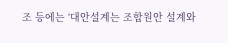조 등에는 ‘대안설계는 조합원안 설계와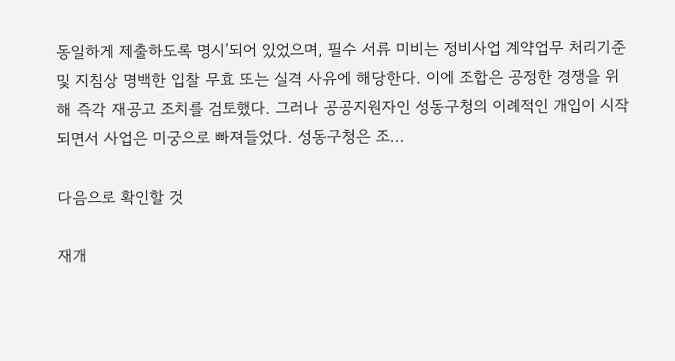동일하게 제출하도록 명시’되어 있었으며, 필수 서류 미비는 정비사업 계약업무 처리기준 및 지침상 명백한 입찰 무효 또는 실격 사유에 해당한다. 이에 조합은 공정한 경쟁을 위해 즉각 재공고 조치를 검토했다. 그러나 공공지원자인 성동구청의 이례적인 개입이 시작되면서 사업은 미궁으로 빠져들었다. 성동구청은 조...

다음으로 확인할 것

재개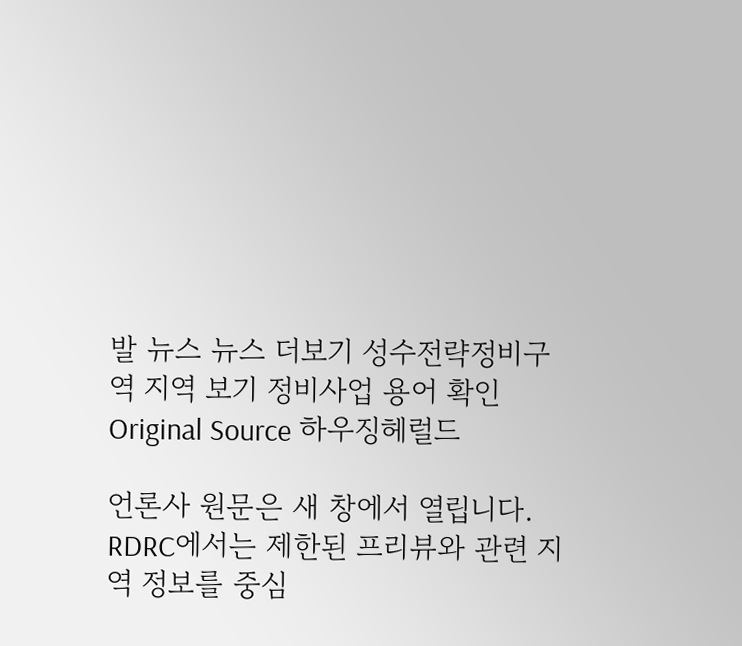발 뉴스 뉴스 더보기 성수전략정비구역 지역 보기 정비사업 용어 확인
Original Source 하우징헤럴드

언론사 원문은 새 창에서 열립니다. RDRC에서는 제한된 프리뷰와 관련 지역 정보를 중심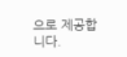으로 제공합니다.